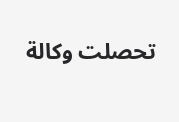تحصلت وكالة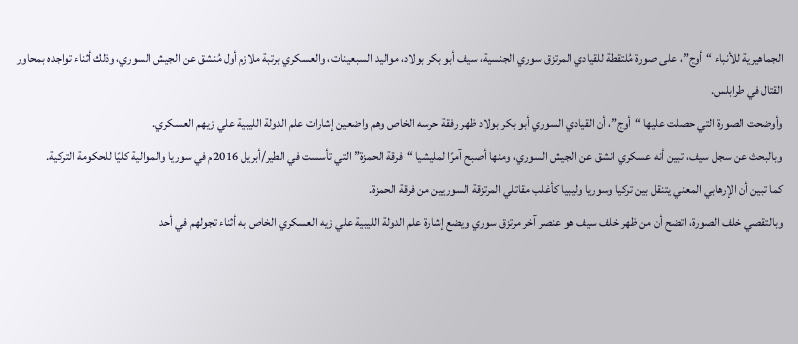الجماهيرية للأنباء “أوج”، على صورة مُلتقطة للقيادي المرتزق سوري الجنسية، سيف أبو بكر بولاد، مواليد السبعينات، والعسكري برتبة ملازم أول مُنشق عن الجيش السوري، وذلك أثناء تواجده بمحاور القتال في طرابلس.
وأوضحت الصورة التي حصلت عليها “أوج”، أن القيادي السوري أبو بكر بولاد ظهر رفقة حرسه الخاص وهم واضعين إشارات علم الدولة الليبية علي زيهم العسكري.
وبالبحث عن سجل سيف، تبين أنه عسكري انشق عن الجيش السوري، ومنها أصبح آمرًا لمليشيا “فرقة الحمزة” التي تأسست في الطير/أبريل 2016م في سوريا والموالية كليًا للحكومة التركية.
كما تبين أن الإرهابي المعني يتنقل بين تركيا وسوريا وليبيا كأغلب مقاتلي المرتزقة السوريين من فرقة الحمزة.
وبالتقصي خلف الصورة، اتضح أن من ظهر خلف سيف هو عنصر آخر مرتزق سوري ويضع إشارة علم الدولة الليبية علي زيه العسكري الخاص به أثناء تجولهم في أحد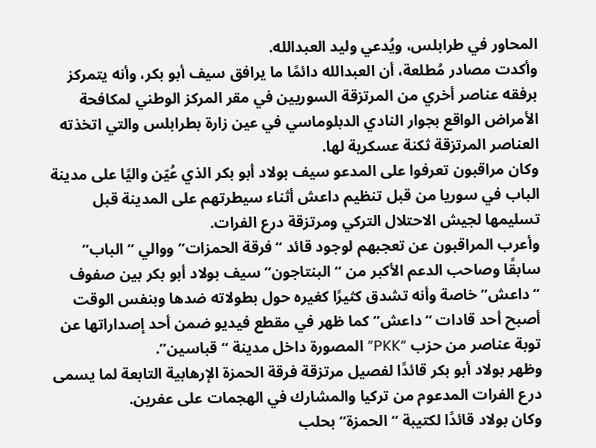المحاور في طرابلس، ويُدعي وليد العبدالله.
وأكدت مصادر مُطلعة، أن العبدالله دائمًا ما يرافق سيف أبو بكر، وأنه يتمركز برفقه عناصر أخري من المرتزقة السوريين في مقر المركز الوطني لمكافحة الأمراض الواقع بجوار النادي الدبلوماسي في عين زارة بطرابلس والتي اتخذته العناصر المرتزقة ثكنة عسكرية لها.
وكان مراقبون تعرفوا على المدعو سيف بولاد أبو بكر الذي عُيّن واليًا على مدينة الباب في سوريا من قبل تنظيم داعش أثناء سيطرتهم على المدينة قبل تسليمها لجيش الاحتلال التركي ومرتزقة درع الفرات.
وأعرب المراقبون عن تعجبهم لوجود قائد “فرقة الحمزات” ووالي “الباب” سابقًا وصاحب الدعم الأكبر من “البنتاجون” سيف بولاد أبو بكر بين صفوف “داعش” خاصة وأنه تشدق كثيرًا كغيره حول بطولاته ضدها وبنفس الوقت أصبح أحد قادات “داعش” كما ظهر في مقطع فيديو ضمن أحد إصداراتها عن توبة عناصر من حزب “PKK” المصورة داخل مدينة “قباسين”.
وظهر بولاد أبو بكر قائدًا لفصيل مرتزقة فرقة الحمزة الإرهابية التابعة لما يسمى درع الفرات المدعوم من تركيا والمشارك في الهجمات على عفرين.
وكان بولاد قائدًا لكتيبة “الحمزة” بحلب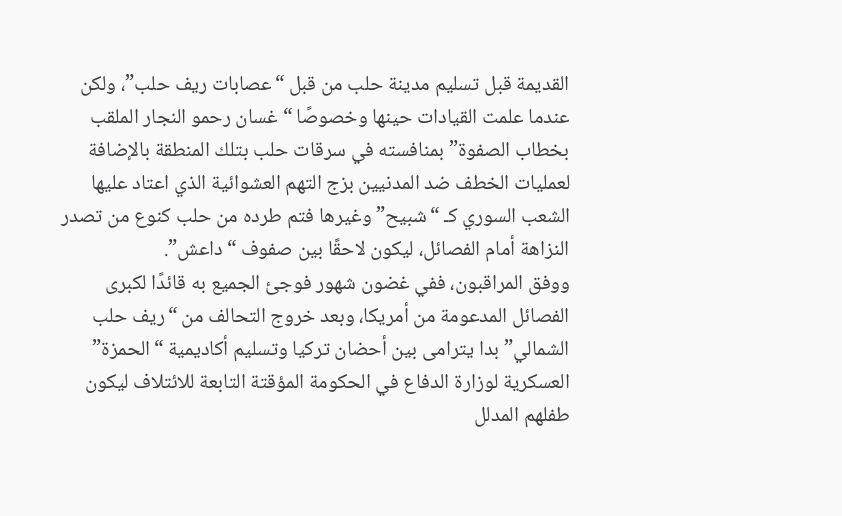القديمة قبل تسليم مدينة حلب من قبل “عصابات ريف حلب”، ولكن عندما علمت القيادات حينها وخصوصًا “غسان رحمو النجار الملقب بخطاب الصفوة” بمنافسته في سرقات حلب بتلك المنطقة بالإضافة لعمليات الخطف ضد المدنيين بزج التهم العشوائية الذي اعتاد عليها الشعب السوري كـ “شبيح” وغيرها فتم طرده من حلب كنوع من تصدر النزاهة أمام الفصائل، ليكون لاحقًا بين صفوف “داعش”.
ووفق المراقبون، ففي غضون شهور فوجئ الجميع به قائدًا لكبرى الفصائل المدعومة من أمريكا، وبعد خروج التحالف من “ريف حلب الشمالي” بدا يترامى بين أحضان تركيا وتسليم أكاديمية “الحمزة” العسكرية لوزارة الدفاع في الحكومة المؤقتة التابعة للائتلاف ليكون طفلهم المدلل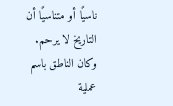ناسيًا أو متناسيًا أن التاريخ لا يرحم.
وكان الناطق باسم عملية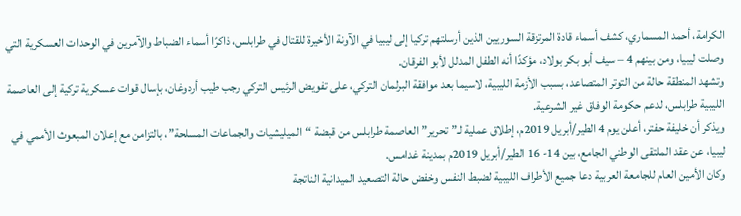الكرامة، أحمد المسماري، كشف أسماء قادة المرتزقة السوريين الذين أرسلتهم تركيا إلى ليبيا في الآونة الأخيرة للقتال في طرابلس، ذاكرًا أسماء الضباط والآمرين في الوحدات العسكرية التي وصلت ليبيا، ومن بينهم 4 – سيف أبو بكر بولاد، مؤكدًا أنه الطفل المدلل لأبو الفرقان.
وتشهد المنطقة حالة من التوتر المتصاعد، بسبب الأزمة الليبية، لاسيما بعد موافقة البرلمان التركي، على تفويض الرئيس التركي رجب طيب أردوغان، بإسال قوات عسكرية تركية إلى العاصمة الليبية طرابلس، لدعم حكومة الوفاق غير الشرعية.
ويذكر أن خليفة حفتر، أعلن يوم 4 الطير/أبريل 2019م، إطلاق عملية لـ”تحرير” العاصمة طرابلس من قبضة “الميليشيات والجماعات المسلحة”، بالتزامن مع إعلان المبعوث الأممي في ليبيا، عن عقد الملتقى الوطني الجامع، بين 14- 16 الطير/أبريل 2019م بمدينة غدامس.
وكان الأمين العام للجامعة العربية دعا جميع الأطراف الليبية لضبط النفس وخفض حالة التصعيد الميدانية الناتجة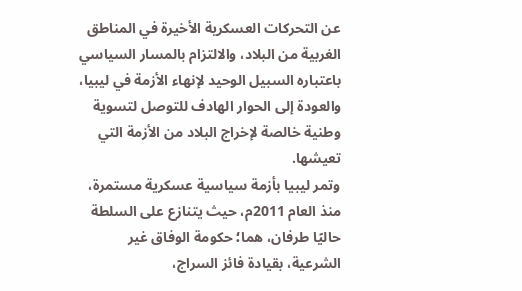عن التحركات العسكرية الأخيرة في المناطق الغربية من البلاد، والالتزام بالمسار السياسي باعتباره السبيل الوحيد لإنهاء الأزمة في ليبيا، والعودة إلى الحوار الهادف للتوصل لتسوية وطنية خالصة لإخراج البلاد من الأزمة التي تعيشها.
وتمر ليبيا بأزمة سياسية عسكرية مستمرة، منذ العام 2011م، حيث يتنازع على السلطة حاليًا طرفان، هما؛ حكومة الوفاق غير الشرعية، بقيادة فائز السراج،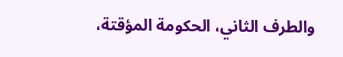والطرف الثاني، الحكومة المؤقتة،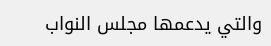والتي يدعمها مجلس النواب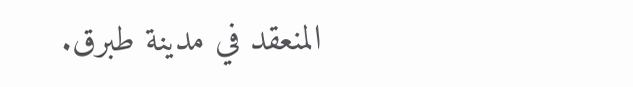المنعقد في مدينة طبرق.